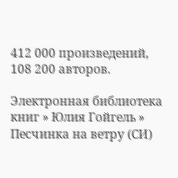412 000 произведений, 108 200 авторов.

Электронная библиотека книг » Юлия Гойгель » Песчинка на ветру (СИ)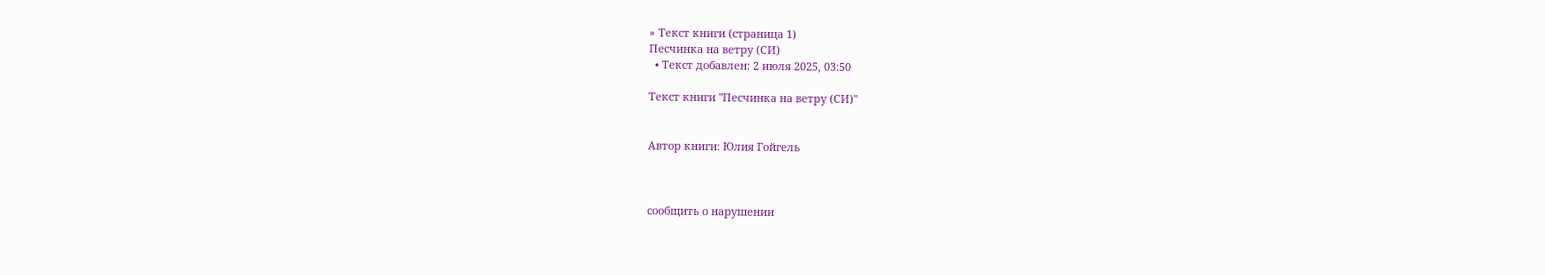» Текст книги (страница 1)
Песчинка на ветру (СИ)
  • Текст добавлен: 2 июля 2025, 03:50

Текст книги "Песчинка на ветру (СИ)"


Автор книги: Юлия Гойгель



сообщить о нарушении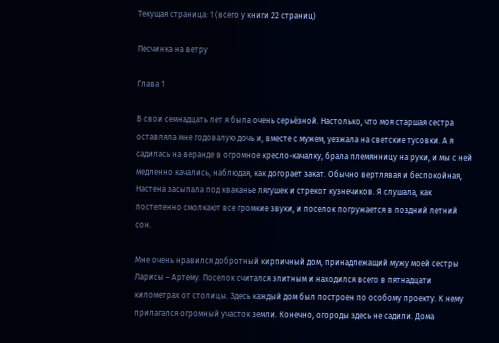Текущая страница: 1 (всего у книги 22 страниц)

Песчинка на ветру

Глава 1

В свои семнадцать лет я была очень серьёзной. Настолько, что моя старшая сестра оставляла мне годовалую дочь и, вместе с мужем, уезжала на светские тусовки. А я садилась на веранде в огромное кресло-качалку, брала племянницу на руки, и мы с ней медленно качались, наблюдая, как догорает закат. Обычно вертлявая и беспокойная, Настена засыпала под кваканье лягушек и стрекот кузнечиков. Я слушала, как постепенно смолкают все громкие звуки, и поселок погружается в поздний летний сон.

Мне очень нравился добротный кирпичный дом, принадлежащий мужу моей сестры Ларисы – Артему. Поселок считался элитным и находился всего в пятнадцати километрах от столицы. Здесь каждый дом был построен по особому проекту. К нему прилагался огромный участок земли. Конечно, огороды здесь не садили. Дома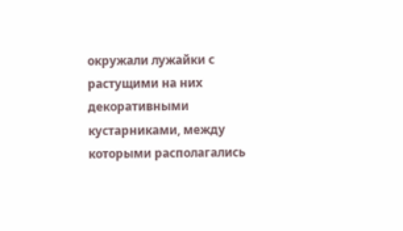окружали лужайки с растущими на них декоративными кустарниками, между которыми располагались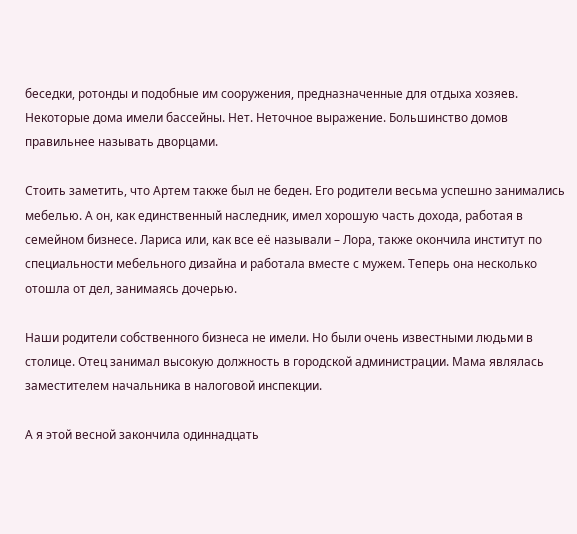беседки, ротонды и подобные им сооружения, предназначенные для отдыха хозяев. Некоторые дома имели бассейны. Нет. Неточное выражение. Большинство домов правильнее называть дворцами.

Стоить заметить, что Артем также был не беден. Его родители весьма успешно занимались мебелью. А он, как единственный наследник, имел хорошую часть дохода, работая в семейном бизнесе. Лариса или, как все её называли – Лора, также окончила институт по специальности мебельного дизайна и работала вместе с мужем. Теперь она несколько отошла от дел, занимаясь дочерью.

Наши родители собственного бизнеса не имели. Но были очень известными людьми в столице. Отец занимал высокую должность в городской администрации. Мама являлась заместителем начальника в налоговой инспекции.

А я этой весной закончила одиннадцать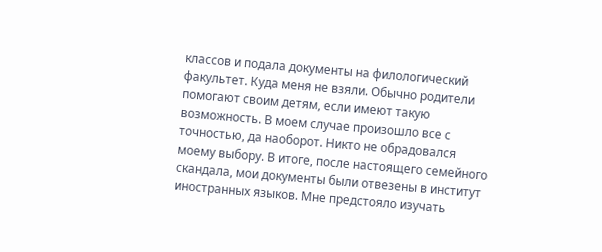классов и подала документы на филологический факультет. Куда меня не взяли. Обычно родители помогают своим детям, если имеют такую возможность. В моем случае произошло все с точностью, да наоборот. Никто не обрадовался моему выбору. В итоге, после настоящего семейного скандала, мои документы были отвезены в институт иностранных языков. Мне предстояло изучать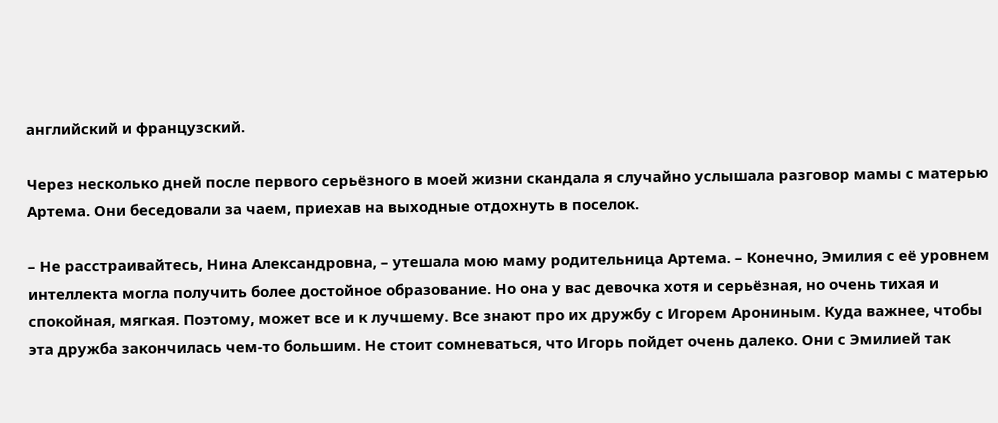английский и французский.

Через несколько дней после первого серьёзного в моей жизни скандала я случайно услышала разговор мамы с матерью Артема. Они беседовали за чаем, приехав на выходные отдохнуть в поселок.

– Не расстраивайтесь, Нина Александровна, – утешала мою маму родительница Артема. – Конечно, Эмилия с её уровнем интеллекта могла получить более достойное образование. Но она у вас девочка хотя и серьёзная, но очень тихая и спокойная, мягкая. Поэтому, может все и к лучшему. Все знают про их дружбу с Игорем Арониным. Куда важнее, чтобы эта дружба закончилась чем-то большим. Не стоит сомневаться, что Игорь пойдет очень далеко. Они с Эмилией так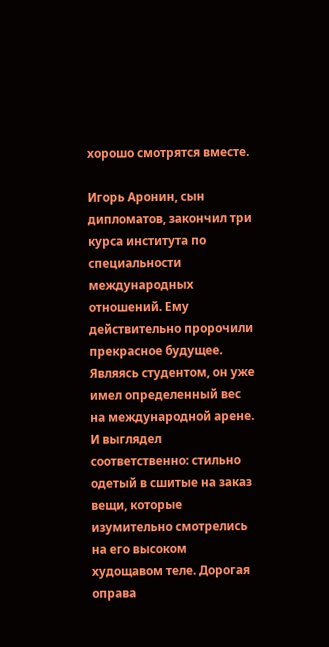хорошо смотрятся вместе.

Игорь Аронин, сын дипломатов, закончил три курса института по специальности международных отношений. Ему действительно пророчили прекрасное будущее. Являясь студентом, он уже имел определенный вес на международной арене. И выглядел соответственно: стильно одетый в сшитые на заказ вещи, которые изумительно смотрелись на его высоком худощавом теле. Дорогая оправа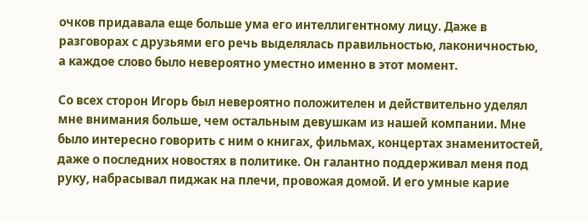очков придавала еще больше ума его интеллигентному лицу. Даже в разговорах с друзьями его речь выделялась правильностью, лаконичностью, а каждое слово было невероятно уместно именно в этот момент.

Со всех сторон Игорь был невероятно положителен и действительно уделял мне внимания больше, чем остальным девушкам из нашей компании. Мне было интересно говорить с ним о книгах, фильмах, концертах знаменитостей, даже о последних новостях в политике. Он галантно поддерживал меня под руку, набрасывал пиджак на плечи, провожая домой. И его умные карие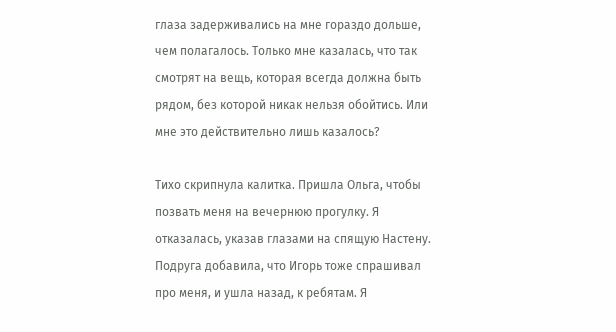глаза задерживались на мне гораздо дольше, чем полагалось. Только мне казалась, что так смотрят на вещь, которая всегда должна быть рядом, без которой никак нельзя обойтись. Или мне это действительно лишь казалось?

Тихо скрипнула калитка. Пришла Ольга, чтобы позвать меня на вечернюю прогулку. Я отказалась, указав глазами на спящую Настену. Подруга добавила, что Игорь тоже спрашивал про меня, и ушла назад, к ребятам. Я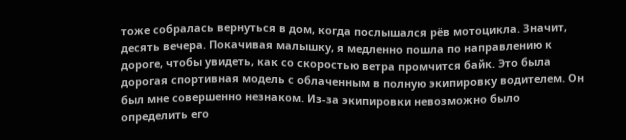тоже собралась вернуться в дом, когда послышался рёв мотоцикла. Значит, десять вечера. Покачивая малышку, я медленно пошла по направлению к дороге, чтобы увидеть, как со скоростью ветра промчится байк. Это была дорогая спортивная модель с облаченным в полную экипировку водителем. Он был мне совершенно незнаком. Из-за экипировки невозможно было определить его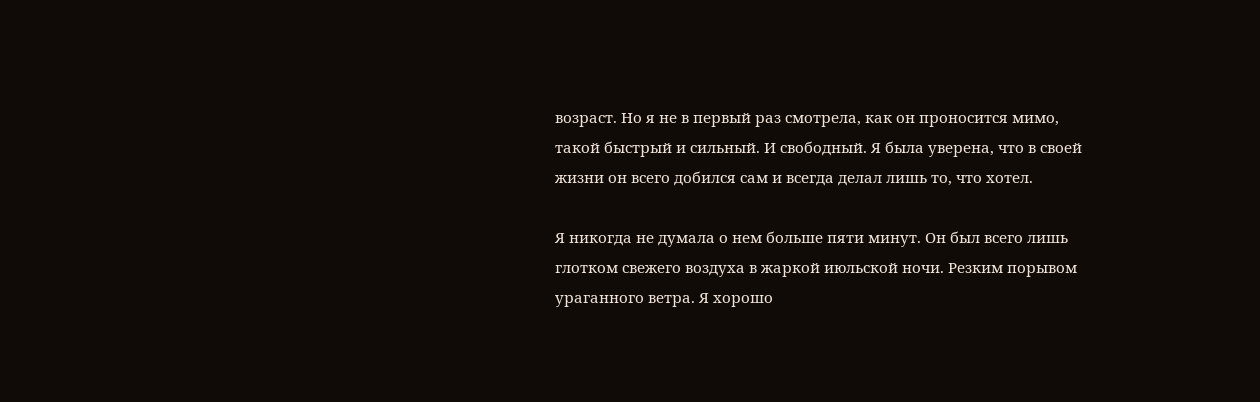возраст. Но я не в первый раз смотрела, как он проносится мимо, такой быстрый и сильный. И свободный. Я была уверена, что в своей жизни он всего добился сам и всегда делал лишь то, что хотел.

Я никогда не думала о нем больше пяти минут. Он был всего лишь глотком свежего воздуха в жаркой июльской ночи. Резким порывом ураганного ветра. Я хорошо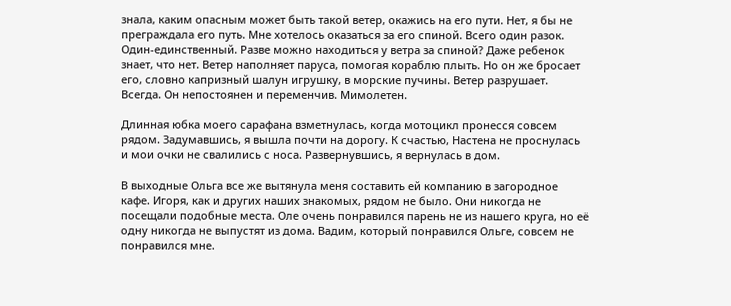знала, каким опасным может быть такой ветер, окажись на его пути. Нет, я бы не преграждала его путь. Мне хотелось оказаться за его спиной. Всего один разок. Один-единственный. Разве можно находиться у ветра за спиной? Даже ребенок знает, что нет. Ветер наполняет паруса, помогая кораблю плыть. Но он же бросает его, словно капризный шалун игрушку, в морские пучины. Ветер разрушает. Всегда. Он непостоянен и переменчив. Мимолетен.

Длинная юбка моего сарафана взметнулась, когда мотоцикл пронесся совсем рядом. Задумавшись, я вышла почти на дорогу. К счастью, Настена не проснулась и мои очки не свалились с носа. Развернувшись, я вернулась в дом.

В выходные Ольга все же вытянула меня составить ей компанию в загородное кафе. Игоря, как и других наших знакомых, рядом не было. Они никогда не посещали подобные места. Оле очень понравился парень не из нашего круга, но её одну никогда не выпустят из дома. Вадим, который понравился Ольге, совсем не понравился мне.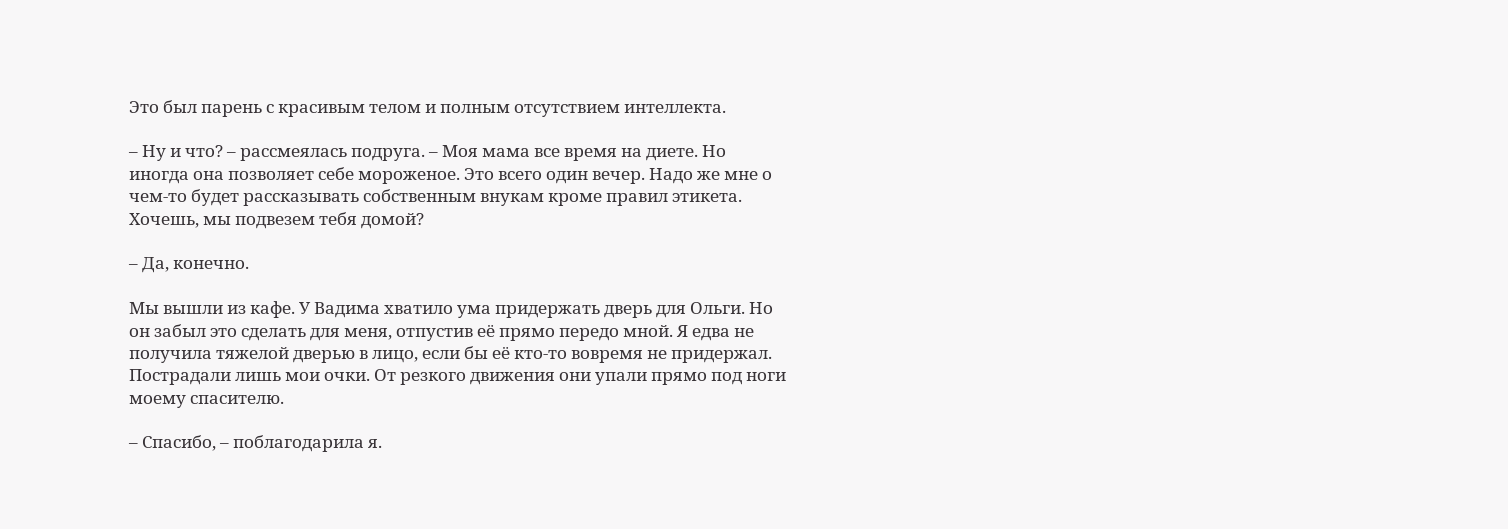Это был парень с красивым телом и полным отсутствием интеллекта.

– Ну и что? – рассмеялась подруга. – Моя мама все время на диете. Но иногда она позволяет себе мороженое. Это всего один вечер. Надо же мне о чем-то будет рассказывать собственным внукам кроме правил этикета. Хочешь, мы подвезем тебя домой?

– Да, конечно.

Мы вышли из кафе. У Вадима хватило ума придержать дверь для Ольги. Но он забыл это сделать для меня, отпустив её прямо передо мной. Я едва не получила тяжелой дверью в лицо, если бы её кто-то вовремя не придержал. Пострадали лишь мои очки. От резкого движения они упали прямо под ноги моему спасителю.

– Спасибо, – поблагодарила я.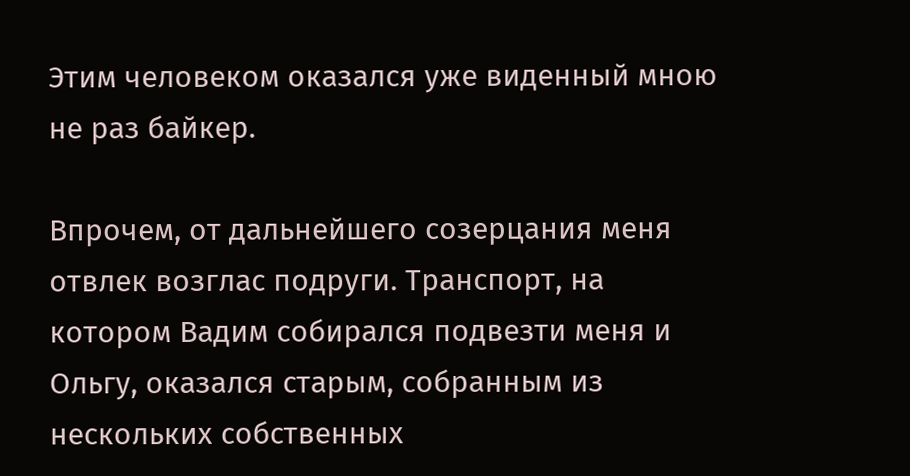Этим человеком оказался уже виденный мною не раз байкер.

Впрочем, от дальнейшего созерцания меня отвлек возглас подруги. Транспорт, на котором Вадим собирался подвезти меня и Ольгу, оказался старым, собранным из нескольких собственных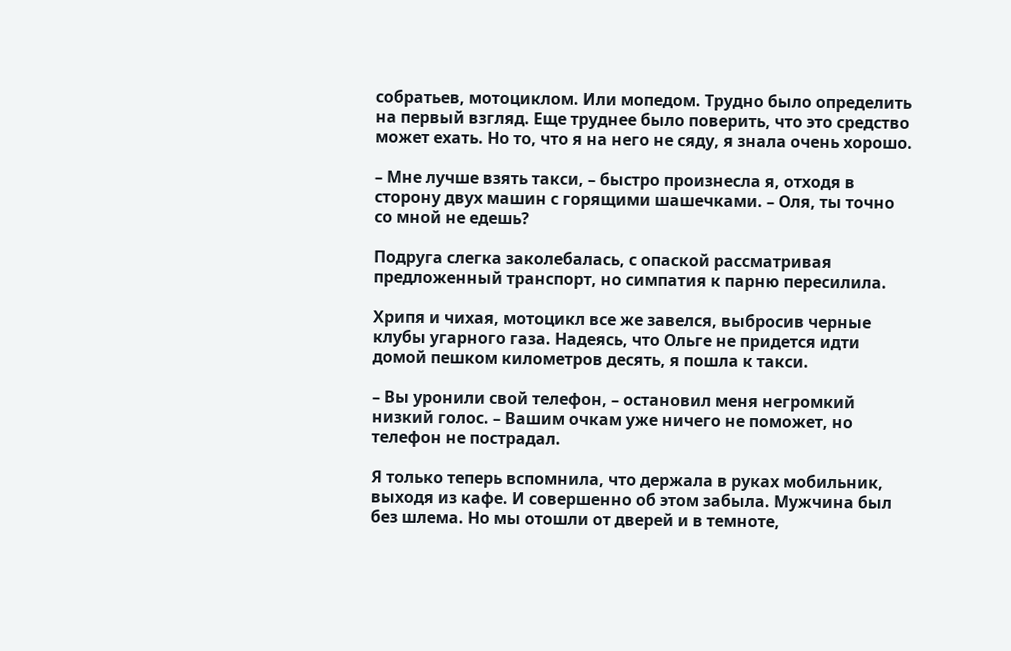собратьев, мотоциклом. Или мопедом. Трудно было определить на первый взгляд. Еще труднее было поверить, что это средство может ехать. Но то, что я на него не сяду, я знала очень хорошо.

– Мне лучше взять такси, – быстро произнесла я, отходя в сторону двух машин с горящими шашечками. – Оля, ты точно со мной не едешь?

Подруга слегка заколебалась, с опаской рассматривая предложенный транспорт, но симпатия к парню пересилила.

Хрипя и чихая, мотоцикл все же завелся, выбросив черные клубы угарного газа. Надеясь, что Ольге не придется идти домой пешком километров десять, я пошла к такси.

– Вы уронили свой телефон, – остановил меня негромкий низкий голос. – Вашим очкам уже ничего не поможет, но телефон не пострадал.

Я только теперь вспомнила, что держала в руках мобильник, выходя из кафе. И совершенно об этом забыла. Мужчина был без шлема. Но мы отошли от дверей и в темноте,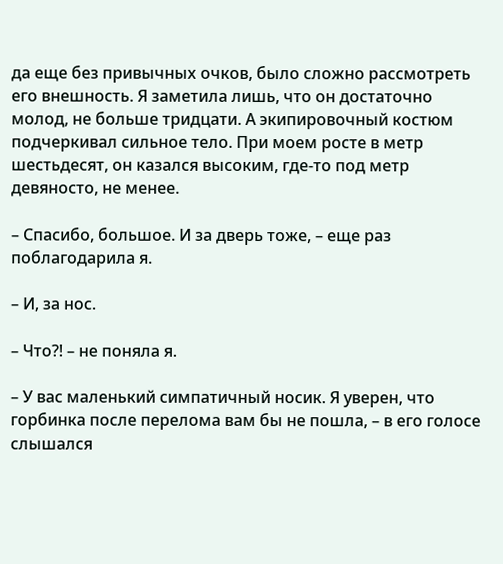да еще без привычных очков, было сложно рассмотреть его внешность. Я заметила лишь, что он достаточно молод, не больше тридцати. А экипировочный костюм подчеркивал сильное тело. При моем росте в метр шестьдесят, он казался высоким, где-то под метр девяносто, не менее.

– Спасибо, большое. И за дверь тоже, – еще раз поблагодарила я.

– И, за нос.

– Что?! – не поняла я.

– У вас маленький симпатичный носик. Я уверен, что горбинка после перелома вам бы не пошла, – в его голосе слышался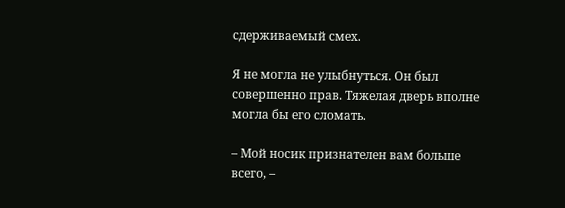сдерживаемый смех.

Я не могла не улыбнуться. Он был совершенно прав. Тяжелая дверь вполне могла бы его сломать.

– Мой носик признателен вам больше всего, –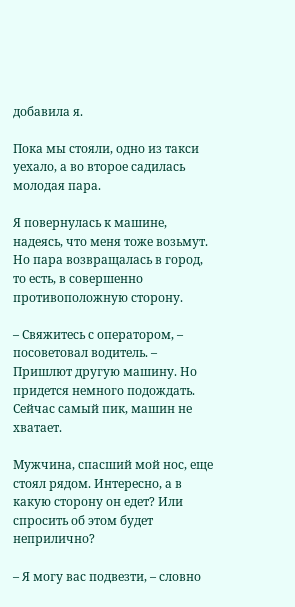добавила я.

Пока мы стояли, одно из такси уехало, а во второе садилась молодая пара.

Я повернулась к машине, надеясь, что меня тоже возьмут. Но пара возвращалась в город, то есть, в совершенно противоположную сторону.

– Свяжитесь с оператором, – посоветовал водитель. – Пришлют другую машину. Но придется немного подождать. Сейчас самый пик, машин не хватает.

Мужчина, спасший мой нос, еще стоял рядом. Интересно, а в какую сторону он едет? Или спросить об этом будет неприлично?

– Я могу вас подвезти, – словно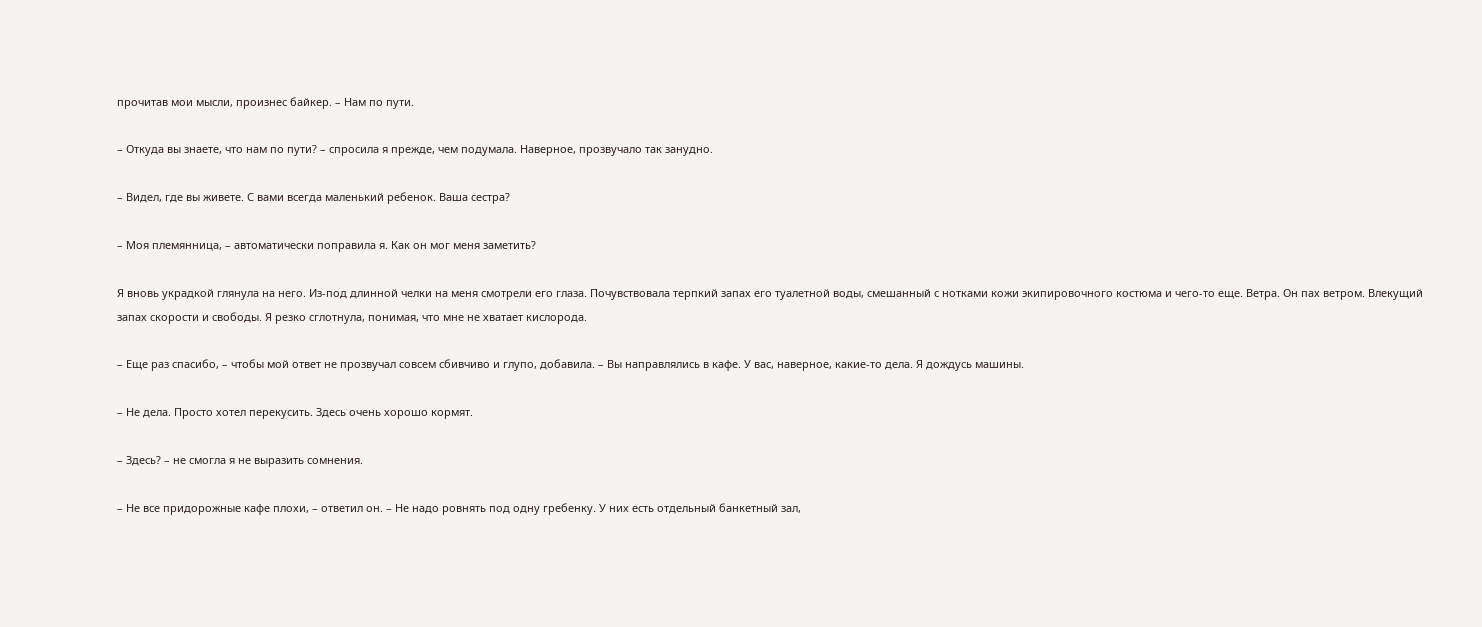прочитав мои мысли, произнес байкер. – Нам по пути.

– Откуда вы знаете, что нам по пути? – спросила я прежде, чем подумала. Наверное, прозвучало так занудно.

– Видел, где вы живете. С вами всегда маленький ребенок. Ваша сестра?

– Моя племянница, – автоматически поправила я. Как он мог меня заметить?

Я вновь украдкой глянула на него. Из-под длинной челки на меня смотрели его глаза. Почувствовала терпкий запах его туалетной воды, смешанный с нотками кожи экипировочного костюма и чего-то еще. Ветра. Он пах ветром. Влекущий запах скорости и свободы. Я резко сглотнула, понимая, что мне не хватает кислорода.

– Еще раз спасибо, – чтобы мой ответ не прозвучал совсем сбивчиво и глупо, добавила. – Вы направлялись в кафе. У вас, наверное, какие-то дела. Я дождусь машины.

– Не дела. Просто хотел перекусить. Здесь очень хорошо кормят.

– Здесь? – не смогла я не выразить сомнения.

– Не все придорожные кафе плохи, – ответил он. – Не надо ровнять под одну гребенку. У них есть отдельный банкетный зал,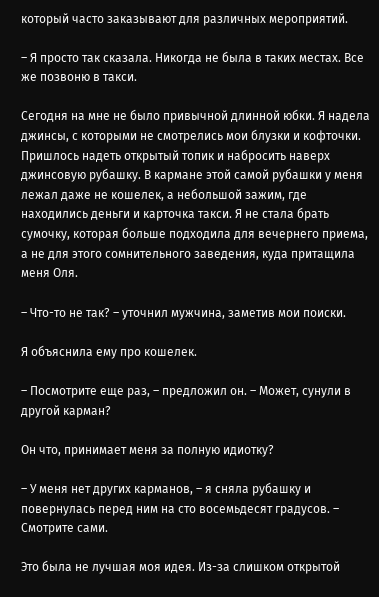который часто заказывают для различных мероприятий.

– Я просто так сказала. Никогда не была в таких местах. Все же позвоню в такси.

Сегодня на мне не было привычной длинной юбки. Я надела джинсы, с которыми не смотрелись мои блузки и кофточки. Пришлось надеть открытый топик и набросить наверх джинсовую рубашку. В кармане этой самой рубашки у меня лежал даже не кошелек, а небольшой зажим, где находились деньги и карточка такси. Я не стала брать сумочку, которая больше подходила для вечернего приема, а не для этого сомнительного заведения, куда притащила меня Оля.

– Что-то не так? – уточнил мужчина, заметив мои поиски.

Я объяснила ему про кошелек.

– Посмотрите еще раз, – предложил он. – Может, сунули в другой карман?

Он что, принимает меня за полную идиотку?

– У меня нет других карманов, – я сняла рубашку и повернулась перед ним на сто восемьдесят градусов. – Смотрите сами.

Это была не лучшая моя идея. Из-за слишком открытой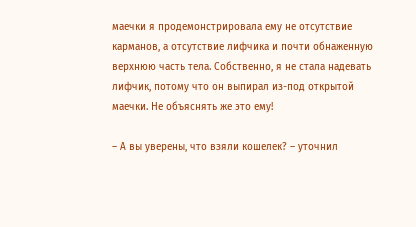маечки я продемонстрировала ему не отсутствие карманов, а отсутствие лифчика и почти обнаженную верхнюю часть тела. Собственно, я не стала надевать лифчик, потому что он выпирал из-под открытой маечки. Не объяснять же это ему!

– А вы уверены, что взяли кошелек? – уточнил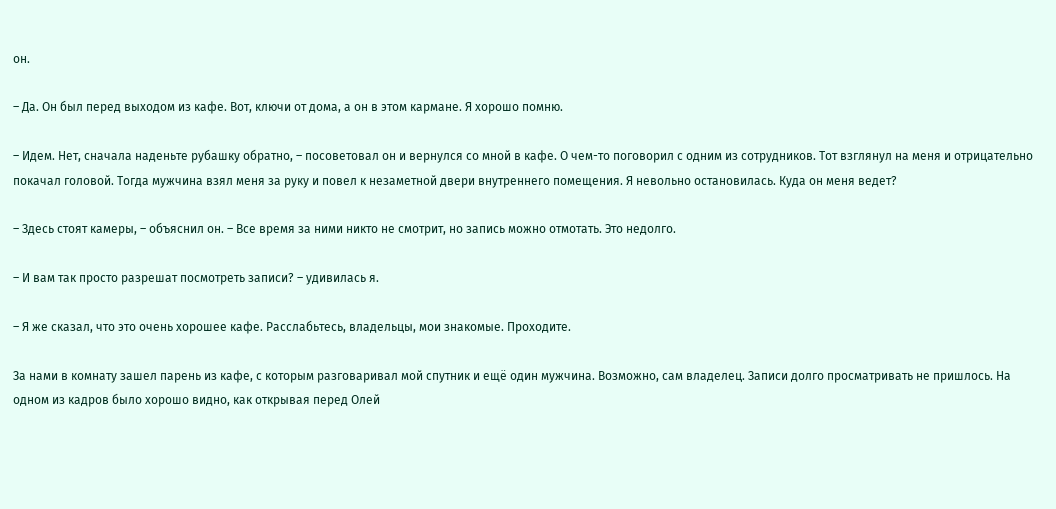он.

– Да. Он был перед выходом из кафе. Вот, ключи от дома, а он в этом кармане. Я хорошо помню.

– Идем. Нет, сначала наденьте рубашку обратно, – посоветовал он и вернулся со мной в кафе. О чем-то поговорил с одним из сотрудников. Тот взглянул на меня и отрицательно покачал головой. Тогда мужчина взял меня за руку и повел к незаметной двери внутреннего помещения. Я невольно остановилась. Куда он меня ведет?

– Здесь стоят камеры, – объяснил он. – Все время за ними никто не смотрит, но запись можно отмотать. Это недолго.

– И вам так просто разрешат посмотреть записи? – удивилась я.

– Я же сказал, что это очень хорошее кафе. Расслабьтесь, владельцы, мои знакомые. Проходите.

За нами в комнату зашел парень из кафе, с которым разговаривал мой спутник и ещё один мужчина. Возможно, сам владелец. Записи долго просматривать не пришлось. На одном из кадров было хорошо видно, как открывая перед Олей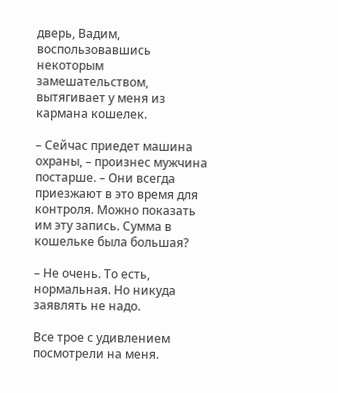дверь, Вадим, воспользовавшись некоторым замешательством, вытягивает у меня из кармана кошелек.

– Сейчас приедет машина охраны, – произнес мужчина постарше. – Они всегда приезжают в это время для контроля. Можно показать им эту запись. Сумма в кошельке была большая?

– Не очень. То есть, нормальная. Но никуда заявлять не надо.

Все трое с удивлением посмотрели на меня.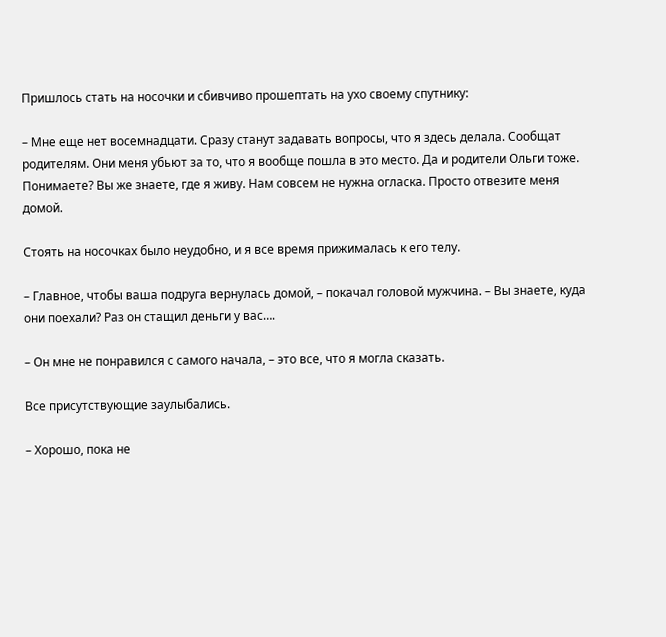Пришлось стать на носочки и сбивчиво прошептать на ухо своему спутнику:

– Мне еще нет восемнадцати. Сразу станут задавать вопросы, что я здесь делала. Сообщат родителям. Они меня убьют за то, что я вообще пошла в это место. Да и родители Ольги тоже. Понимаете? Вы же знаете, где я живу. Нам совсем не нужна огласка. Просто отвезите меня домой.

Стоять на носочках было неудобно, и я все время прижималась к его телу.

– Главное, чтобы ваша подруга вернулась домой, – покачал головой мужчина. – Вы знаете, куда они поехали? Раз он стащил деньги у вас….

– Он мне не понравился с самого начала, – это все, что я могла сказать.

Все присутствующие заулыбались.

– Хорошо, пока не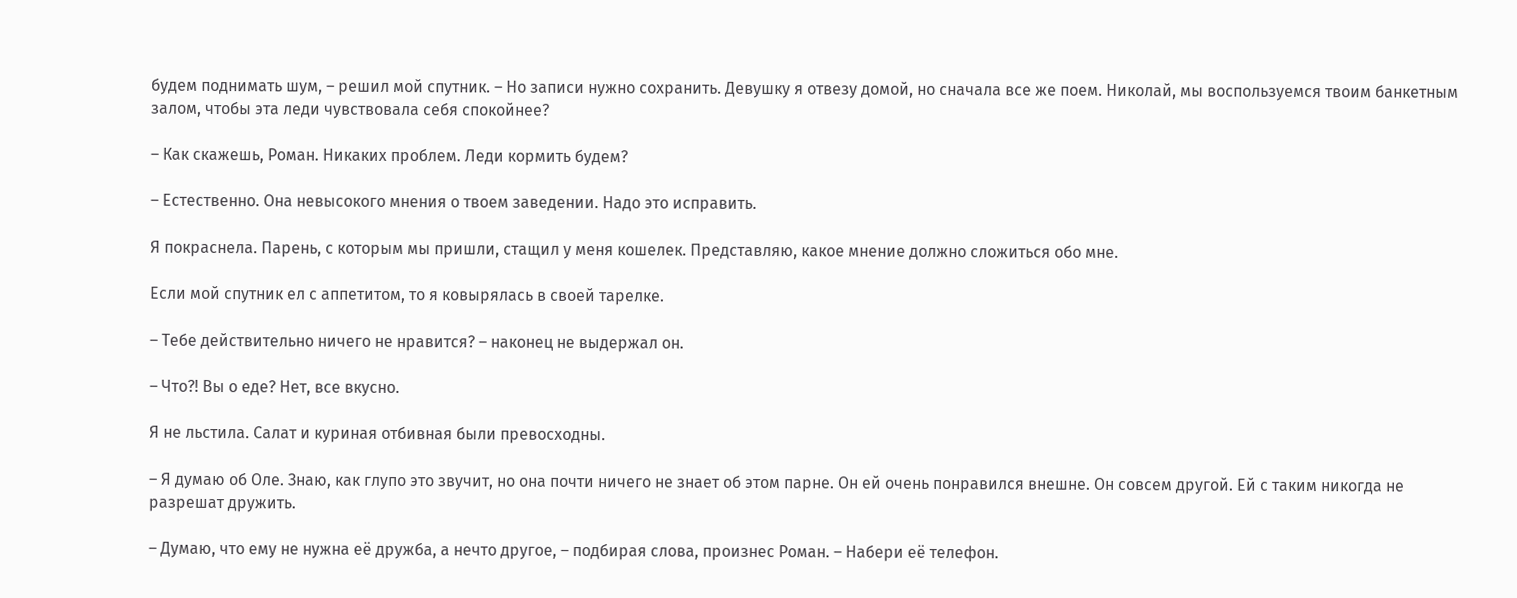будем поднимать шум, – решил мой спутник. – Но записи нужно сохранить. Девушку я отвезу домой, но сначала все же поем. Николай, мы воспользуемся твоим банкетным залом, чтобы эта леди чувствовала себя спокойнее?

– Как скажешь, Роман. Никаких проблем. Леди кормить будем?

– Естественно. Она невысокого мнения о твоем заведении. Надо это исправить.

Я покраснела. Парень, с которым мы пришли, стащил у меня кошелек. Представляю, какое мнение должно сложиться обо мне.

Если мой спутник ел с аппетитом, то я ковырялась в своей тарелке.

– Тебе действительно ничего не нравится? – наконец не выдержал он.

– Что?! Вы о еде? Нет, все вкусно.

Я не льстила. Салат и куриная отбивная были превосходны.

– Я думаю об Оле. Знаю, как глупо это звучит, но она почти ничего не знает об этом парне. Он ей очень понравился внешне. Он совсем другой. Ей с таким никогда не разрешат дружить.

– Думаю, что ему не нужна её дружба, а нечто другое, – подбирая слова, произнес Роман. – Набери её телефон.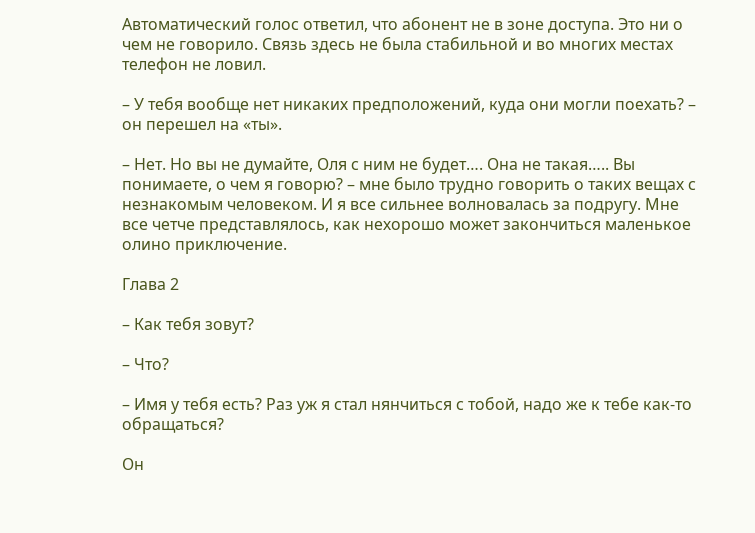Автоматический голос ответил, что абонент не в зоне доступа. Это ни о чем не говорило. Связь здесь не была стабильной и во многих местах телефон не ловил.

– У тебя вообще нет никаких предположений, куда они могли поехать? – он перешел на «ты».

– Нет. Но вы не думайте, Оля с ним не будет…. Она не такая….. Вы понимаете, о чем я говорю? – мне было трудно говорить о таких вещах с незнакомым человеком. И я все сильнее волновалась за подругу. Мне все четче представлялось, как нехорошо может закончиться маленькое олино приключение.

Глава 2

– Как тебя зовут?

– Что?

– Имя у тебя есть? Раз уж я стал нянчиться с тобой, надо же к тебе как-то обращаться?

Он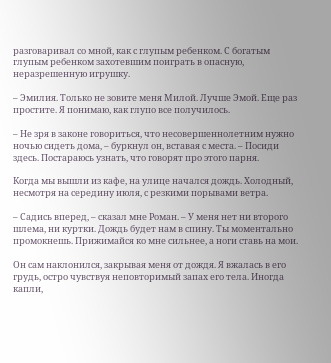разговаривал со мной, как с глупым ребенком. С богатым глупым ребенком захотевшим поиграть в опасную, неразрешенную игрушку.

– Эмилия. Только не зовите меня Милой. Лучше Эмой. Еще раз простите. Я понимаю, как глупо все получилось.

– Не зря в законе говориться, что несовершеннолетним нужно ночью сидеть дома, – буркнул он, вставая с места. – Посиди здесь. Постараюсь узнать, что говорят про этого парня.

Когда мы вышли из кафе, на улице начался дождь. Холодный, несмотря на середину июля, с резкими порывами ветра.

– Садись вперед, – сказал мне Роман. – У меня нет ни второго шлема, ни куртки. Дождь будет нам в спину. Ты моментально промокнешь. Прижимайся ко мне сильнее, а ноги ставь на мои.

Он сам наклонился, закрывая меня от дождя. Я вжалась в его грудь, остро чувствуя неповторимый запах его тела. Иногда капли,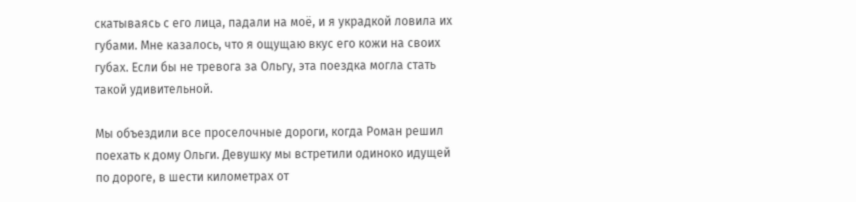скатываясь с его лица, падали на моё, и я украдкой ловила их губами. Мне казалось, что я ощущаю вкус его кожи на своих губах. Если бы не тревога за Ольгу, эта поездка могла стать такой удивительной.

Мы объездили все проселочные дороги, когда Роман решил поехать к дому Ольги. Девушку мы встретили одиноко идущей по дороге, в шести километрах от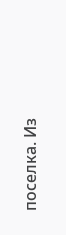поселка. Из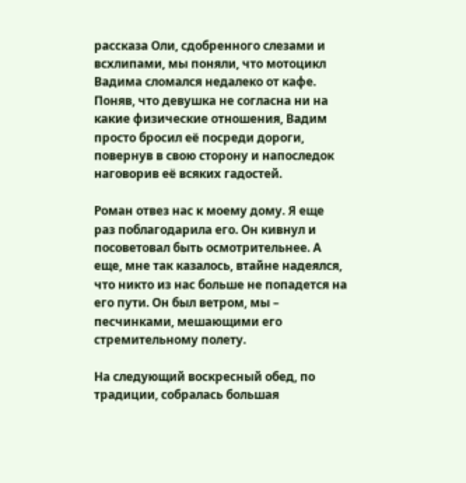рассказа Оли, сдобренного слезами и всхлипами, мы поняли, что мотоцикл Вадима сломался недалеко от кафе. Поняв, что девушка не согласна ни на какие физические отношения, Вадим просто бросил её посреди дороги, повернув в свою сторону и напоследок наговорив её всяких гадостей.

Роман отвез нас к моему дому. Я еще раз поблагодарила его. Он кивнул и посоветовал быть осмотрительнее. А еще, мне так казалось, втайне надеялся, что никто из нас больше не попадется на его пути. Он был ветром, мы – песчинками, мешающими его стремительному полету.

На следующий воскресный обед, по традиции, собралась большая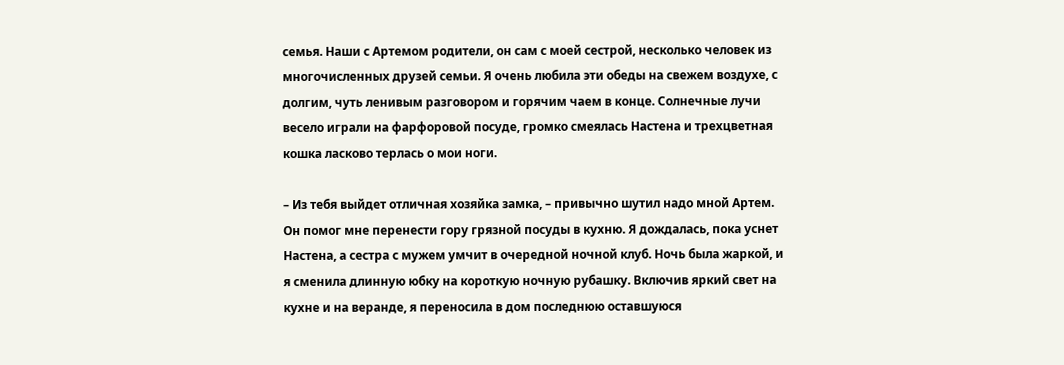семья. Наши с Артемом родители, он сам с моей сестрой, несколько человек из многочисленных друзей семьи. Я очень любила эти обеды на свежем воздухе, с долгим, чуть ленивым разговором и горячим чаем в конце. Солнечные лучи весело играли на фарфоровой посуде, громко смеялась Настена и трехцветная кошка ласково терлась о мои ноги.

– Из тебя выйдет отличная хозяйка замка, – привычно шутил надо мной Артем. Он помог мне перенести гору грязной посуды в кухню. Я дождалась, пока уснет Настена, а сестра с мужем умчит в очередной ночной клуб. Ночь была жаркой, и я сменила длинную юбку на короткую ночную рубашку. Включив яркий свет на кухне и на веранде, я переносила в дом последнюю оставшуюся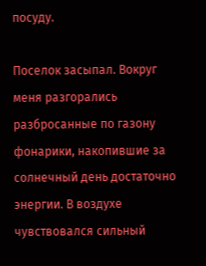посуду.

Поселок засыпал. Вокруг меня разгорались разбросанные по газону фонарики, накопившие за солнечный день достаточно энергии. В воздухе чувствовался сильный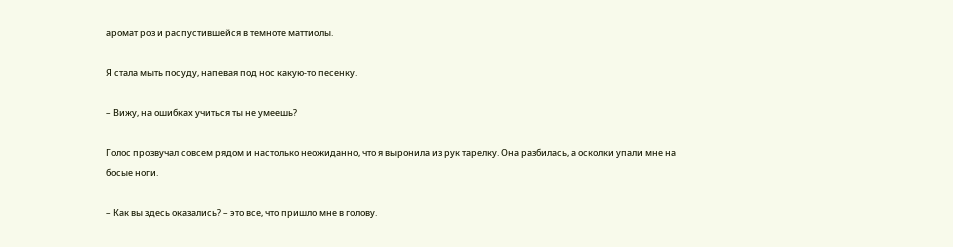аромат роз и распустившейся в темноте маттиолы.

Я стала мыть посуду, напевая под нос какую-то песенку.

– Вижу, на ошибках учиться ты не умеешь?

Голос прозвучал совсем рядом и настолько неожиданно, что я выронила из рук тарелку. Она разбилась, а осколки упали мне на босые ноги.

– Как вы здесь оказались? – это все, что пришло мне в голову.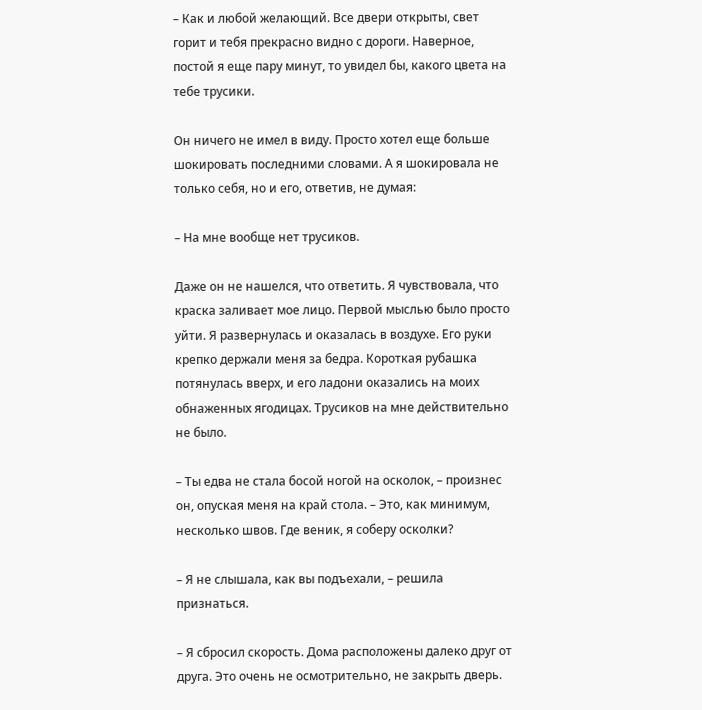– Как и любой желающий. Все двери открыты, свет горит и тебя прекрасно видно с дороги. Наверное, постой я еще пару минут, то увидел бы, какого цвета на тебе трусики.

Он ничего не имел в виду. Просто хотел еще больше шокировать последними словами. А я шокировала не только себя, но и его, ответив, не думая:

– На мне вообще нет трусиков.

Даже он не нашелся, что ответить. Я чувствовала, что краска заливает мое лицо. Первой мыслью было просто уйти. Я развернулась и оказалась в воздухе. Его руки крепко держали меня за бедра. Короткая рубашка потянулась вверх, и его ладони оказались на моих обнаженных ягодицах. Трусиков на мне действительно не было.

– Ты едва не стала босой ногой на осколок, – произнес он, опуская меня на край стола. – Это, как минимум, несколько швов. Где веник, я соберу осколки?

– Я не слышала, как вы подъехали, – решила признаться.

– Я сбросил скорость. Дома расположены далеко друг от друга. Это очень не осмотрительно, не закрыть дверь.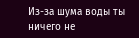Из-за шума воды ты ничего не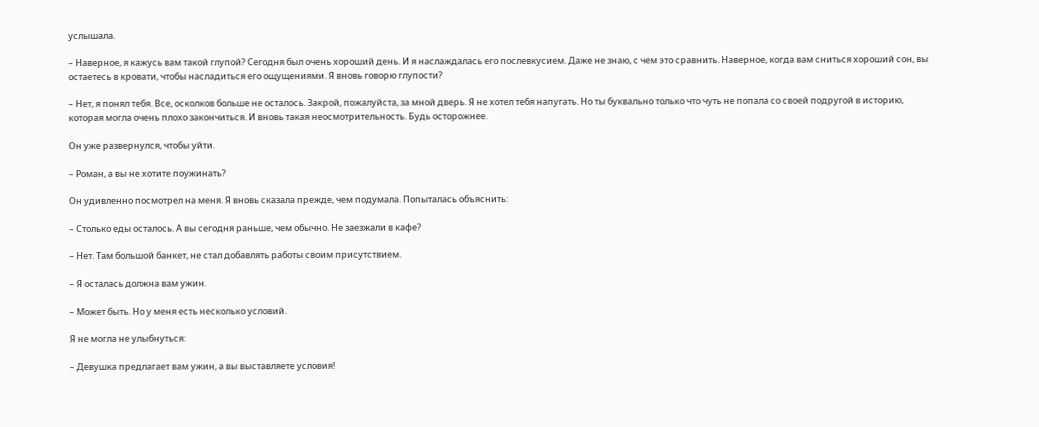услышала.

– Наверное, я кажусь вам такой глупой? Сегодня был очень хороший день. И я наслаждалась его послевкусием. Даже не знаю, с чем это сравнить. Наверное, когда вам сниться хороший сон, вы остаетесь в кровати, чтобы насладиться его ощущениями. Я вновь говорю глупости?

– Нет, я понял тебя. Все, осколков больше не осталось. Закрой, пожалуйста, за мной дверь. Я не хотел тебя напугать. Но ты буквально только что чуть не попала со своей подругой в историю, которая могла очень плохо закончиться. И вновь такая неосмотрительность. Будь осторожнее.

Он уже развернулся, чтобы уйти.

– Роман, а вы не хотите поужинать?

Он удивленно посмотрел на меня. Я вновь сказала прежде, чем подумала. Попыталась объяснить:

– Столько еды осталось. А вы сегодня раньше, чем обычно. Не заезжали в кафе?

– Нет. Там большой банкет, не стал добавлять работы своим присутствием.

– Я осталась должна вам ужин.

– Может быть. Но у меня есть несколько условий.

Я не могла не улыбнуться:

– Девушка предлагает вам ужин, а вы выставляете условия!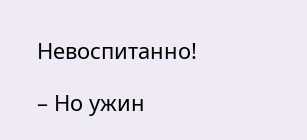Невоспитанно!

– Но ужин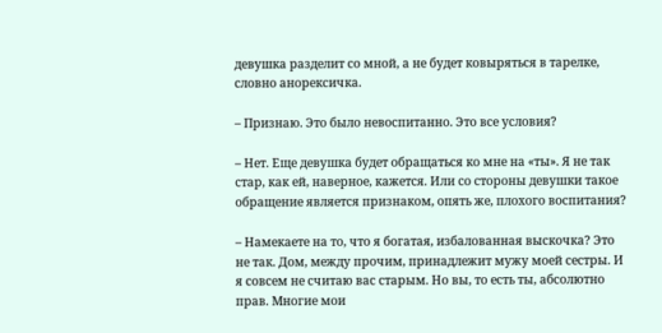девушка разделит со мной, а не будет ковыряться в тарелке, словно анорексичка.

– Признаю. Это было невоспитанно. Это все условия?

– Нет. Еще девушка будет обращаться ко мне на «ты». Я не так стар, как ей, наверное, кажется. Или со стороны девушки такое обращение является признаком, опять же, плохого воспитания?

– Намекаете на то, что я богатая, избалованная выскочка? Это не так. Дом, между прочим, принадлежит мужу моей сестры. И я совсем не считаю вас старым. Но вы, то есть ты, абсолютно прав. Многие мои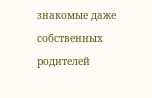знакомые даже собственных родителей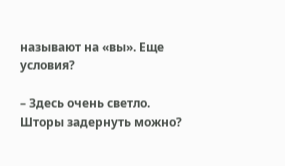называют на «вы». Еще условия?

– Здесь очень светло. Шторы задернуть можно?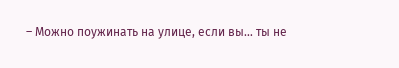– Можно поужинать на улице, если вы… ты не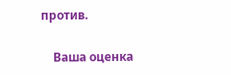против.


    Ваша оценка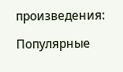произведения:

Популярные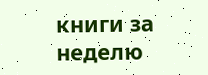книги за неделю